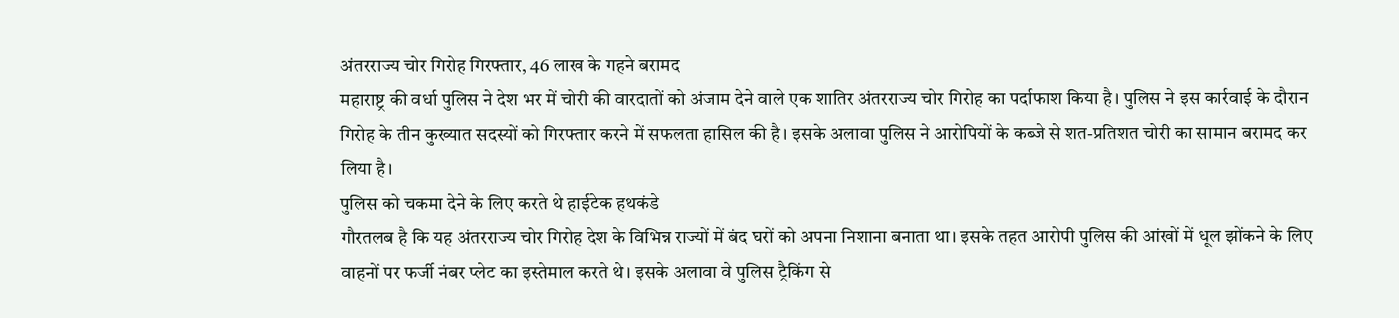अंतरराज्य चोर गिरोह गिरफ्तार, 46 लाख के गहने बरामद
महाराष्ट्र की वर्धा पुलिस ने देश भर में चोरी की वारदातों को अंजाम देने वाले एक शातिर अंतरराज्य चोर गिरोह का पर्दाफाश किया है। पुलिस ने इस कार्रवाई के दौरान गिरोह के तीन कुख्यात सदस्यों को गिरफ्तार करने में सफलता हासिल की है। इसके अलावा पुलिस ने आरोपियों के कब्जे से शत-प्रतिशत चोरी का सामान बरामद कर लिया है।
पुलिस को चकमा देने के लिए करते थे हाईटेक हथकंडे
गौरतलब है कि यह अंतरराज्य चोर गिरोह देश के विभिन्न राज्यों में बंद घरों को अपना निशाना बनाता था। इसके तहत आरोपी पुलिस की आंखों में धूल झोंकने के लिए वाहनों पर फर्जी नंबर प्लेट का इस्तेमाल करते थे। इसके अलावा वे पुलिस ट्रैकिंग से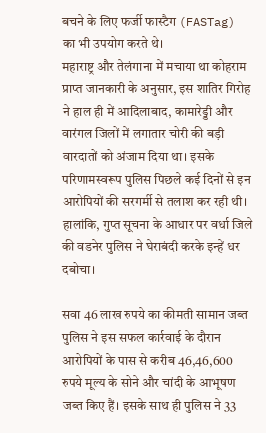बचने के लिए फर्जी फास्टैग (FASTag) का भी उपयोग करते थे।
महाराष्ट्र और तेलंगाना में मचाया था कोहराम
प्राप्त जानकारी के अनुसार, इस शातिर गिरोह ने हाल ही में आदिलाबाद, कामारेड्डी और वारंगल जिलों में लगातार चोरी की बड़ी वारदातों को अंजाम दिया था। इसके परिणामस्वरूप पुलिस पिछले कई दिनों से इन आरोपियों की सरगर्मी से तलाश कर रही थी। हालांकि, गुप्त सूचना के आधार पर वर्धा जिले की वडनेर पुलिस ने घेराबंदी करके इन्हें धर दबोचा।

सवा 46 लाख रुपये का कीमती सामान जब्त
पुलिस ने इस सफल कार्रवाई के दौरान आरोपियों के पास से करीब 46,46,600 रुपये मूल्य के सोने और चांदी के आभूषण जब्त किए हैं। इसके साथ ही पुलिस ने 33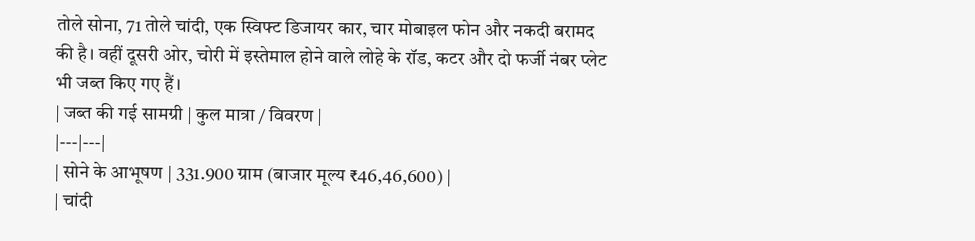तोले सोना, 71 तोले चांदी, एक स्विफ्ट डिजायर कार, चार मोबाइल फोन और नकदी बरामद की है। वहीं दूसरी ओर, चोरी में इस्तेमाल होने वाले लोहे के रॉड, कटर और दो फर्जी नंबर प्लेट भी जब्त किए गए हैं।
| जब्त की गई सामग्री | कुल मात्रा / विवरण |
|---|---|
| सोने के आभूषण | 331.900 ग्राम (बाजार मूल्य ₹46,46,600) |
| चांदी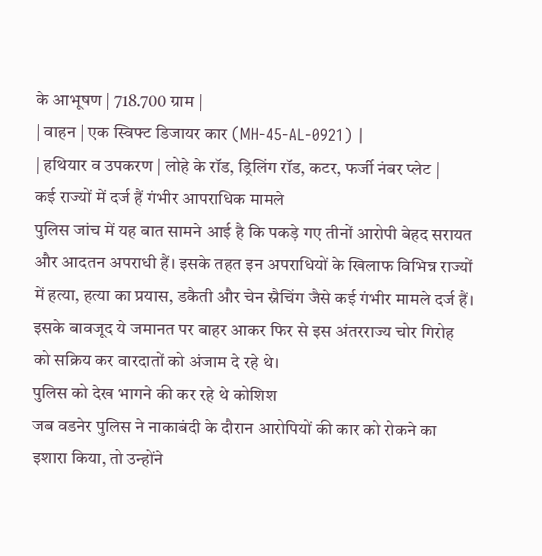के आभूषण | 718.700 ग्राम |
| वाहन | एक स्विफ्ट डिजायर कार (MH-45-AL-0921) |
| हथियार व उपकरण | लोहे के रॉड, ड्रिलिंग रॉड, कटर, फर्जी नंबर प्लेट |
कई राज्यों में दर्ज हैं गंभीर आपराधिक मामले
पुलिस जांच में यह बात सामने आई है कि पकड़े गए तीनों आरोपी बेहद सरायत और आदतन अपराधी हैं। इसके तहत इन अपराधियों के खिलाफ विभिन्न राज्यों में हत्या, हत्या का प्रयास, डकैती और चेन स्नैचिंग जैसे कई गंभीर मामले दर्ज हैं। इसके बावजूद ये जमानत पर बाहर आकर फिर से इस अंतरराज्य चोर गिरोह को सक्रिय कर वारदातों को अंजाम दे रहे थे।
पुलिस को देख भागने की कर रहे थे कोशिश
जब वडनेर पुलिस ने नाकाबंदी के दौरान आरोपियों की कार को रोकने का इशारा किया, तो उन्होंने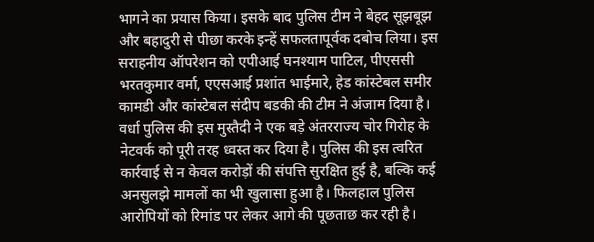भागने का प्रयास किया। इसके बाद पुलिस टीम ने बेहद सूझबूझ और बहादुरी से पीछा करके इन्हें सफलतापूर्वक दबोच लिया। इस सराहनीय ऑपरेशन को एपीआई घनश्याम पाटिल, पीएससी भरतकुमार वर्मा, एएसआई प्रशांत भाईमारे, हेड कांस्टेबल समीर कामडी और कांस्टेबल संदीप बडकी की टीम ने अंजाम दिया है।
वर्धा पुलिस की इस मुस्तैदी ने एक बड़े अंतरराज्य चोर गिरोह के नेटवर्क को पूरी तरह ध्वस्त कर दिया है। पुलिस की इस त्वरित कार्रवाई से न केवल करोड़ों की संपत्ति सुरक्षित हुई है, बल्कि कई अनसुलझे मामलों का भी खुलासा हुआ है। फिलहाल पुलिस आरोपियों को रिमांड पर लेकर आगे की पूछताछ कर रही है।